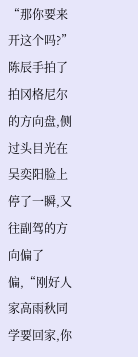“那你要来开这个吗?”陈辰手拍了拍冈格尼尔的方向盘,侧过头目光在吴奕阳脸上停了一瞬,又往副驾的方向偏了偏,“刚好人家高雨秋同学要回家,你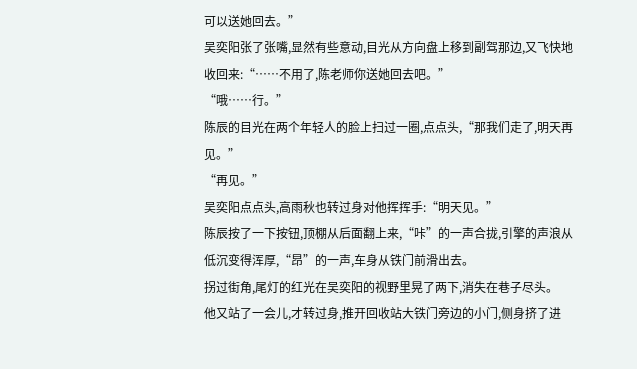可以送她回去。”
吴奕阳张了张嘴,显然有些意动,目光从方向盘上移到副驾那边,又飞快地收回来:“……不用了,陈老师你送她回去吧。”
“哦……行。”
陈辰的目光在两个年轻人的脸上扫过一圈,点点头,“那我们走了,明天再见。”
“再见。”
吴奕阳点点头,高雨秋也转过身对他挥挥手:“明天见。”
陈辰按了一下按钮,顶棚从后面翻上来,“咔”的一声合拢,引擎的声浪从低沉变得浑厚,“昂”的一声,车身从铁门前滑出去。
拐过街角,尾灯的红光在吴奕阳的视野里晃了两下,消失在巷子尽头。
他又站了一会儿,才转过身,推开回收站大铁门旁边的小门,侧身挤了进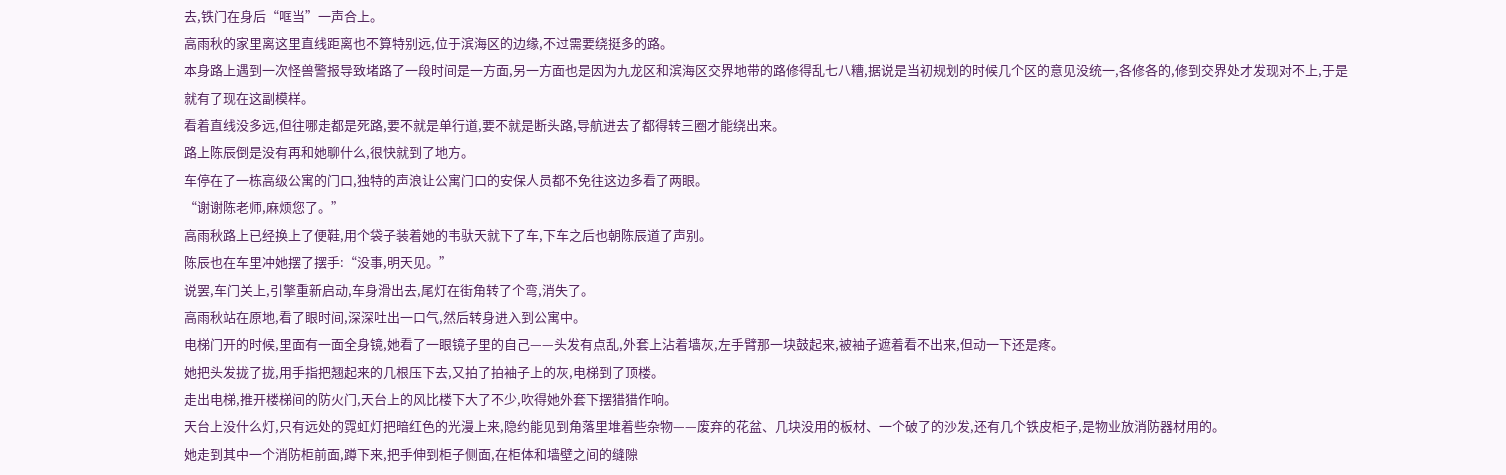去,铁门在身后“哐当”一声合上。
高雨秋的家里离这里直线距离也不算特别远,位于滨海区的边缘,不过需要绕挺多的路。
本身路上遇到一次怪兽警报导致堵路了一段时间是一方面,另一方面也是因为九龙区和滨海区交界地带的路修得乱七八糟,据说是当初规划的时候几个区的意见没统一,各修各的,修到交界处才发现对不上,于是就有了现在这副模样。
看着直线没多远,但往哪走都是死路,要不就是单行道,要不就是断头路,导航进去了都得转三圈才能绕出来。
路上陈辰倒是没有再和她聊什么,很快就到了地方。
车停在了一栋高级公寓的门口,独特的声浪让公寓门口的安保人员都不免往这边多看了两眼。
“谢谢陈老师,麻烦您了。”
高雨秋路上已经换上了便鞋,用个袋子装着她的韦驮天就下了车,下车之后也朝陈辰道了声别。
陈辰也在车里冲她摆了摆手:“没事,明天见。”
说罢,车门关上,引擎重新启动,车身滑出去,尾灯在街角转了个弯,消失了。
高雨秋站在原地,看了眼时间,深深吐出一口气,然后转身进入到公寓中。
电梯门开的时候,里面有一面全身镜,她看了一眼镜子里的自己——头发有点乱,外套上沾着墙灰,左手臂那一块鼓起来,被袖子遮着看不出来,但动一下还是疼。
她把头发拢了拢,用手指把翘起来的几根压下去,又拍了拍袖子上的灰,电梯到了顶楼。
走出电梯,推开楼梯间的防火门,天台上的风比楼下大了不少,吹得她外套下摆猎猎作响。
天台上没什么灯,只有远处的霓虹灯把暗红色的光漫上来,隐约能见到角落里堆着些杂物——废弃的花盆、几块没用的板材、一个破了的沙发,还有几个铁皮柜子,是物业放消防器材用的。
她走到其中一个消防柜前面,蹲下来,把手伸到柜子侧面,在柜体和墙壁之间的缝隙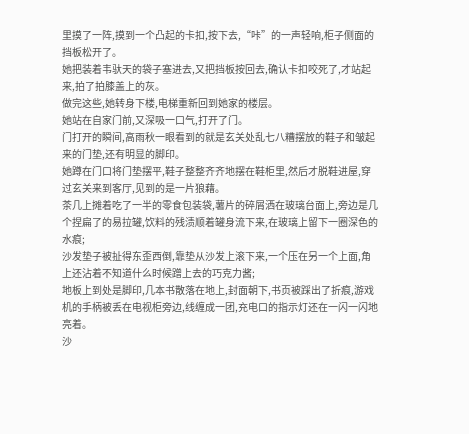里摸了一阵,摸到一个凸起的卡扣,按下去,“咔”的一声轻响,柜子侧面的挡板松开了。
她把装着韦驮天的袋子塞进去,又把挡板按回去,确认卡扣咬死了,才站起来,拍了拍膝盖上的灰。
做完这些,她转身下楼,电梯重新回到她家的楼层。
她站在自家门前,又深吸一口气,打开了门。
门打开的瞬间,高雨秋一眼看到的就是玄关处乱七八糟摆放的鞋子和皱起来的门垫,还有明显的脚印。
她蹲在门口将门垫摆平,鞋子整整齐齐地摆在鞋柜里,然后才脱鞋进屋,穿过玄关来到客厅,见到的是一片狼藉。
茶几上摊着吃了一半的零食包装袋,薯片的碎屑洒在玻璃台面上,旁边是几个捏扁了的易拉罐,饮料的残渍顺着罐身流下来,在玻璃上留下一圈深色的水痕;
沙发垫子被扯得东歪西倒,靠垫从沙发上滚下来,一个压在另一个上面,角上还沾着不知道什么时候蹭上去的巧克力酱;
地板上到处是脚印,几本书散落在地上,封面朝下,书页被踩出了折痕,游戏机的手柄被丢在电视柜旁边,线缠成一团,充电口的指示灯还在一闪一闪地亮着。
沙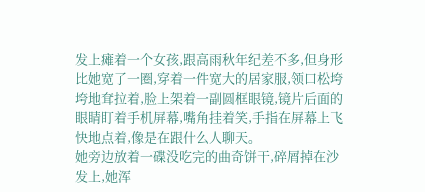发上瘫着一个女孩,跟高雨秋年纪差不多,但身形比她宽了一圈,穿着一件宽大的居家服,领口松垮垮地耷拉着,脸上架着一副圆框眼镜,镜片后面的眼睛盯着手机屏幕,嘴角挂着笑,手指在屏幕上飞快地点着,像是在跟什么人聊天。
她旁边放着一碟没吃完的曲奇饼干,碎屑掉在沙发上,她浑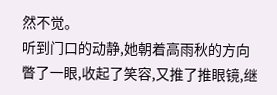然不觉。
听到门口的动静,她朝着高雨秋的方向瞥了一眼,收起了笑容,又推了推眼镜,继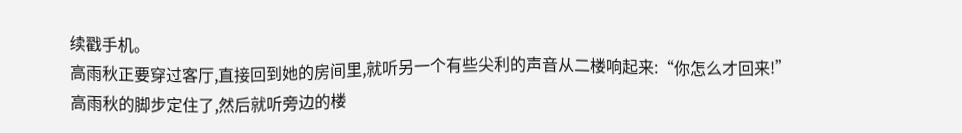续戳手机。
高雨秋正要穿过客厅,直接回到她的房间里,就听另一个有些尖利的声音从二楼响起来:“你怎么才回来!”
高雨秋的脚步定住了,然后就听旁边的楼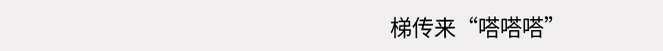梯传来“嗒嗒嗒”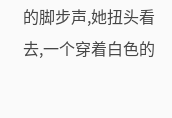的脚步声,她扭头看去,一个穿着白色的